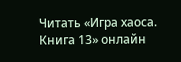Читать «Игра хаоса. Книга 13» онлайн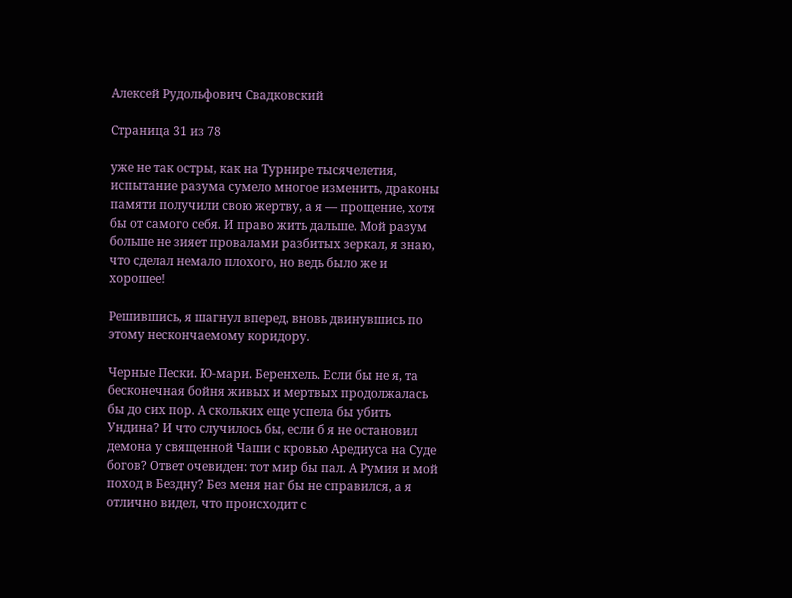Алексей Рудольфович Свадковский

Страница 31 из 78

уже не так остры, как на Турнире тысячелетия, испытание разума сумело многое изменить, драконы памяти получили свою жертву, а я — прощение, хотя бы от самого себя. И право жить дальше. Мой разум больше не зияет провалами разбитых зеркал, я знаю, что сделал немало плохого, но ведь было же и хорошее!

Решившись, я шагнул вперед, вновь двинувшись по этому нескончаемому коридору.

Черные Пески. Ю-мари. Беренхель. Если бы не я, та бесконечная бойня живых и мертвых продолжалась бы до сих пор. А скольких еще успела бы убить Ундина? И что случилось бы, если б я не остановил демона у священной Чаши с кровью Аредиуса на Суде богов? Ответ очевиден: тот мир бы пал. А Румия и мой поход в Бездну? Без меня наг бы не справился, а я отлично видел, что происходит с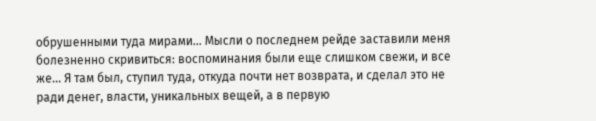обрушенными туда мирами… Мысли о последнем рейде заставили меня болезненно скривиться: воспоминания были еще слишком свежи, и все же… Я там был, ступил туда, откуда почти нет возврата, и сделал это не ради денег, власти, уникальных вещей, а в первую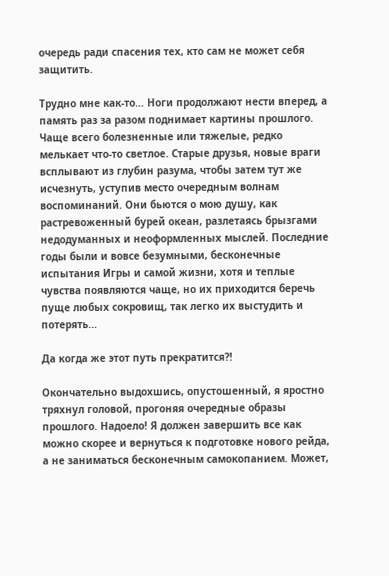очередь ради спасения тех, кто сам не может себя защитить.

Трудно мне как-то… Ноги продолжают нести вперед, а память раз за разом поднимает картины прошлого. Чаще всего болезненные или тяжелые, редко мелькает что-то светлое. Старые друзья, новые враги всплывают из глубин разума, чтобы затем тут же исчезнуть, уступив место очередным волнам воспоминаний. Они бьются о мою душу, как растревоженный бурей океан, разлетаясь брызгами недодуманных и неоформленных мыслей. Последние годы были и вовсе безумными, бесконечные испытания Игры и самой жизни, хотя и теплые чувства появляются чаще, но их приходится беречь пуще любых сокровищ, так легко их выстудить и потерять…

Да когда же этот путь прекратится⁈

Окончательно выдохшись, опустошенный, я яростно тряхнул головой, прогоняя очередные образы прошлого. Надоело! Я должен завершить все как можно скорее и вернуться к подготовке нового рейда, а не заниматься бесконечным самокопанием. Может,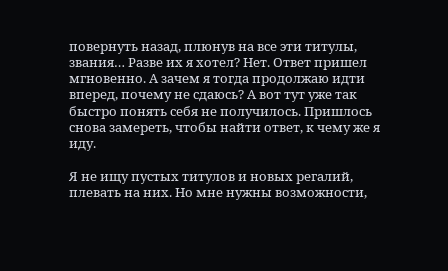повернуть назад, плюнув на все эти титулы, звания… Разве их я хотел? Нет. Ответ пришел мгновенно. А зачем я тогда продолжаю идти вперед, почему не сдаюсь? А вот тут уже так быстро понять себя не получилось. Пришлось снова замереть, чтобы найти ответ, к чему же я иду.

Я не ищу пустых титулов и новых регалий, плевать на них. Но мне нужны возможности,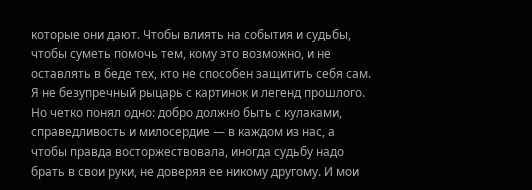которые они дают. Чтобы влиять на события и судьбы, чтобы суметь помочь тем, кому это возможно, и не оставлять в беде тех, кто не способен защитить себя сам. Я не безупречный рыцарь с картинок и легенд прошлого. Но четко понял одно: добро должно быть с кулаками, справедливость и милосердие — в каждом из нас, а чтобы правда восторжествовала, иногда судьбу надо брать в свои руки, не доверяя ее никому другому. И мои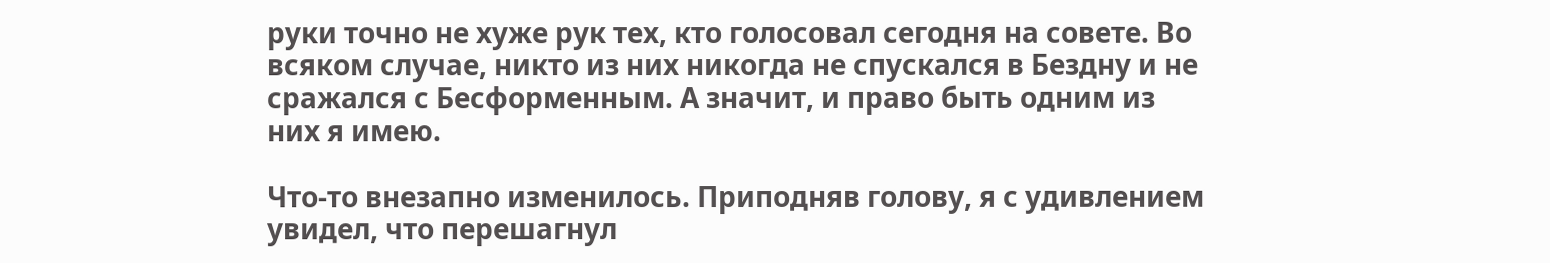руки точно не хуже рук тех, кто голосовал сегодня на совете. Во всяком случае, никто из них никогда не спускался в Бездну и не сражался с Бесформенным. А значит, и право быть одним из них я имею.

Что-то внезапно изменилось. Приподняв голову, я с удивлением увидел, что перешагнул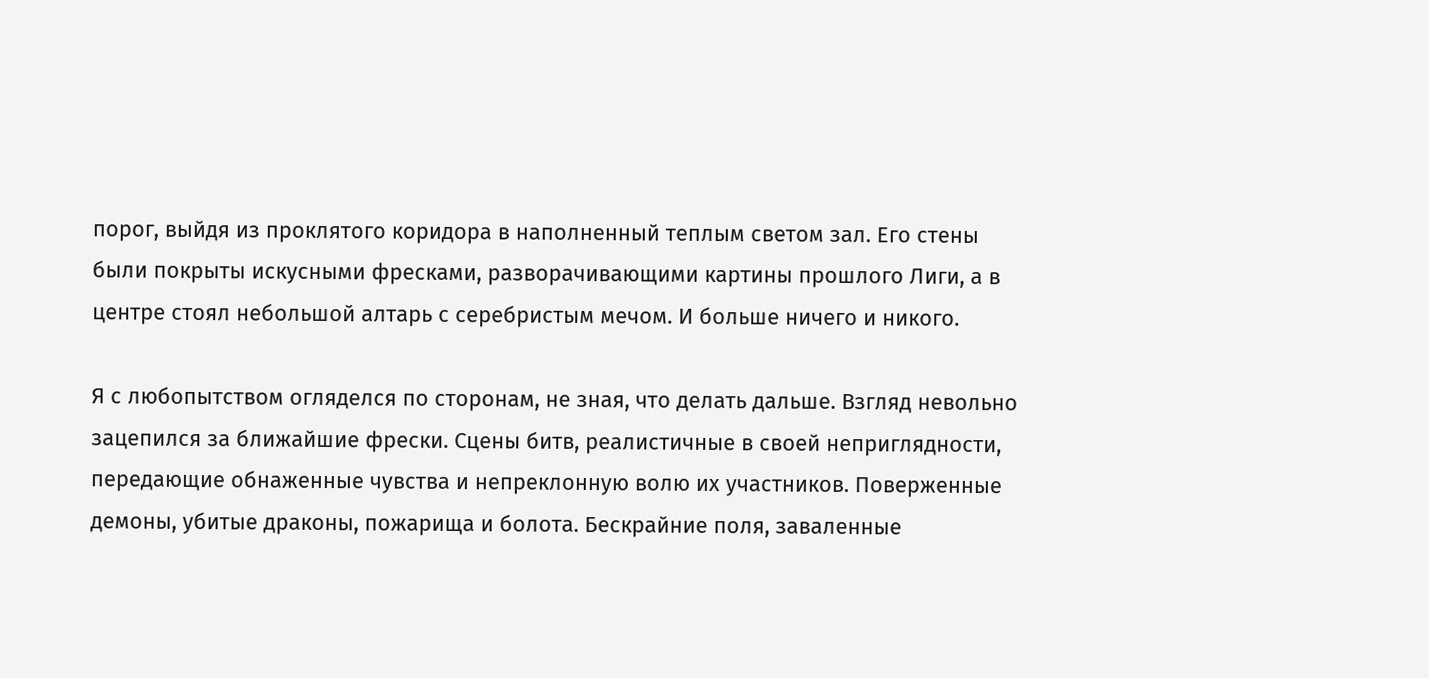порог, выйдя из проклятого коридора в наполненный теплым светом зал. Его стены были покрыты искусными фресками, разворачивающими картины прошлого Лиги, а в центре стоял небольшой алтарь с серебристым мечом. И больше ничего и никого.

Я с любопытством огляделся по сторонам, не зная, что делать дальше. Взгляд невольно зацепился за ближайшие фрески. Сцены битв, реалистичные в своей неприглядности, передающие обнаженные чувства и непреклонную волю их участников. Поверженные демоны, убитые драконы, пожарища и болота. Бескрайние поля, заваленные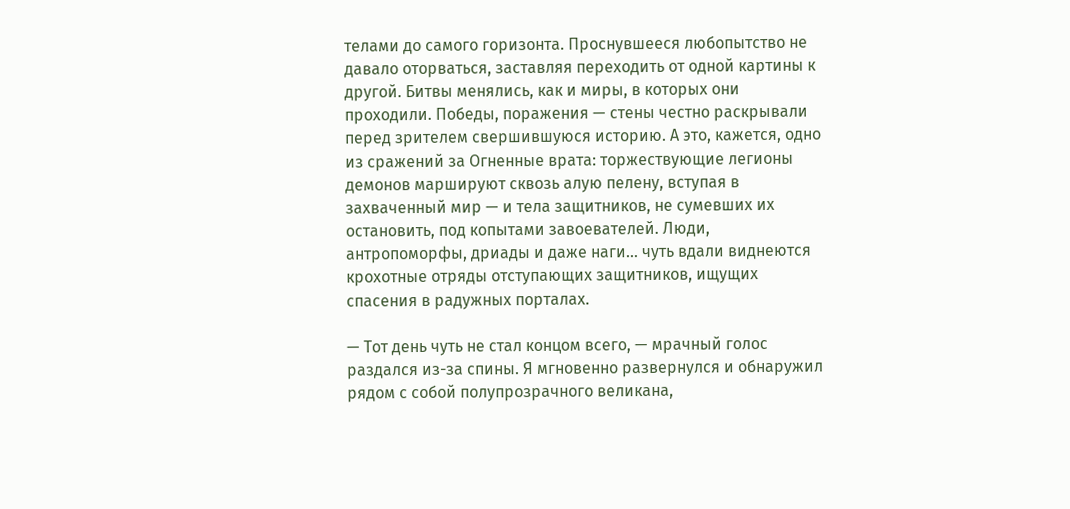телами до самого горизонта. Проснувшееся любопытство не давало оторваться, заставляя переходить от одной картины к другой. Битвы менялись, как и миры, в которых они проходили. Победы, поражения — стены честно раскрывали перед зрителем свершившуюся историю. А это, кажется, одно из сражений за Огненные врата: торжествующие легионы демонов маршируют сквозь алую пелену, вступая в захваченный мир — и тела защитников, не сумевших их остановить, под копытами завоевателей. Люди, антропоморфы, дриады и даже наги… чуть вдали виднеются крохотные отряды отступающих защитников, ищущих спасения в радужных порталах.

— Тот день чуть не стал концом всего, — мрачный голос раздался из-за спины. Я мгновенно развернулся и обнаружил рядом с собой полупрозрачного великана,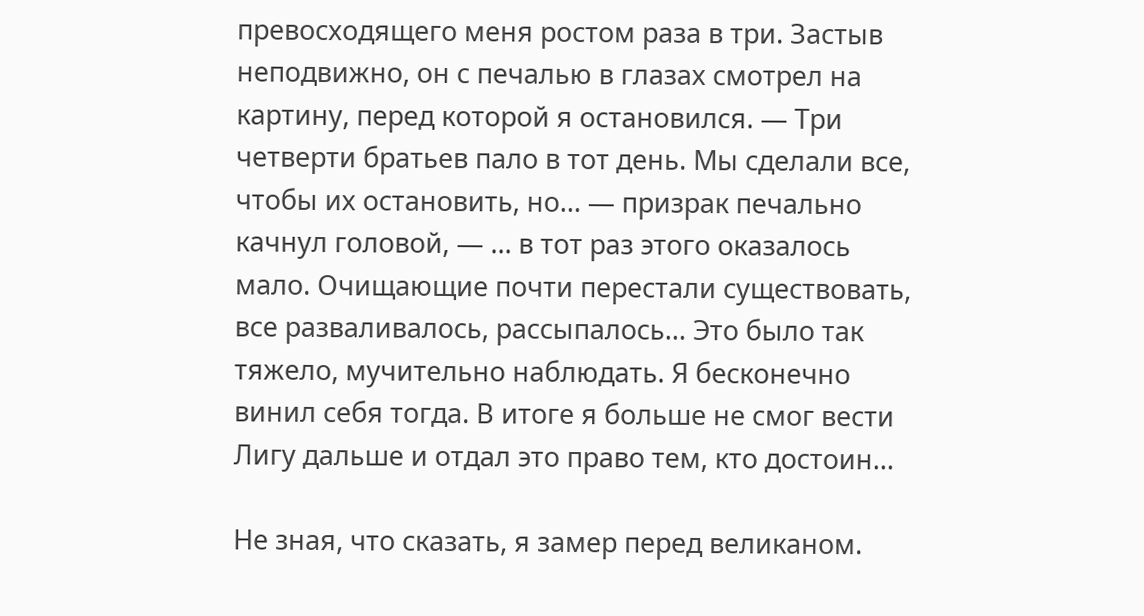превосходящего меня ростом раза в три. Застыв неподвижно, он с печалью в глазах смотрел на картину, перед которой я остановился. — Три четверти братьев пало в тот день. Мы сделали все, чтобы их остановить, но… — призрак печально качнул головой, — … в тот раз этого оказалось мало. Очищающие почти перестали существовать, все разваливалось, рассыпалось… Это было так тяжело, мучительно наблюдать. Я бесконечно винил себя тогда. В итоге я больше не смог вести Лигу дальше и отдал это право тем, кто достоин…

Не зная, что сказать, я замер перед великаном.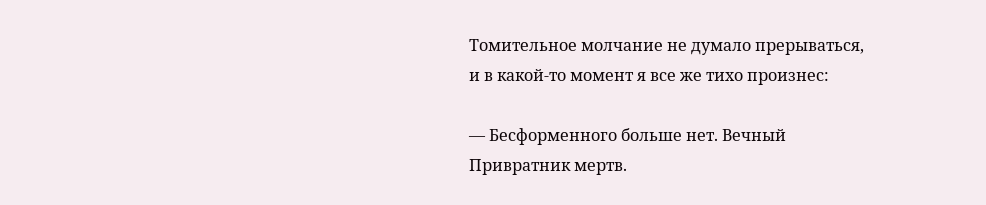Томительное молчание не думало прерываться, и в какой-то момент я все же тихо произнес:

— Бесформенного больше нет. Вечный Привратник мертв.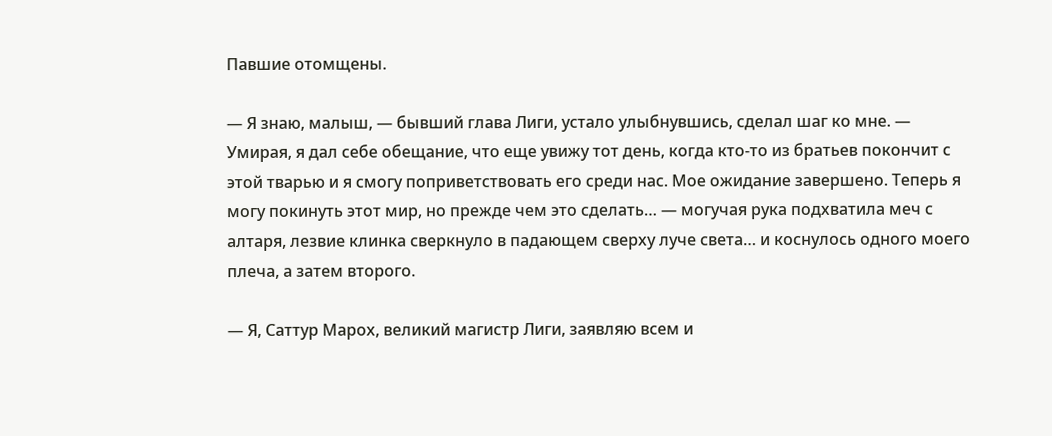Павшие отомщены.

— Я знаю, малыш, — бывший глава Лиги, устало улыбнувшись, сделал шаг ко мне. — Умирая, я дал себе обещание, что еще увижу тот день, когда кто-то из братьев покончит с этой тварью и я смогу поприветствовать его среди нас. Мое ожидание завершено. Теперь я могу покинуть этот мир, но прежде чем это сделать… — могучая рука подхватила меч с алтаря, лезвие клинка сверкнуло в падающем сверху луче света… и коснулось одного моего плеча, а затем второго.

— Я, Саттур Марох, великий магистр Лиги, заявляю всем и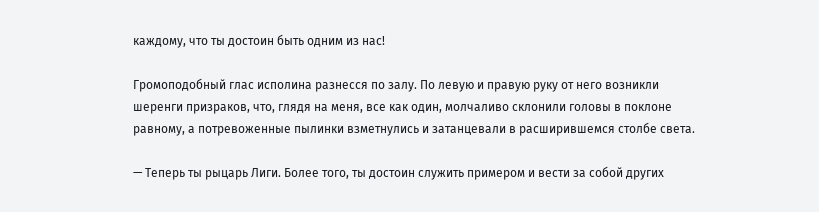каждому, что ты достоин быть одним из нас!

Громоподобный глас исполина разнесся по залу. По левую и правую руку от него возникли шеренги призраков, что, глядя на меня, все как один, молчаливо склонили головы в поклоне равному, а потревоженные пылинки взметнулись и затанцевали в расширившемся столбе света.

— Теперь ты рыцарь Лиги. Более того, ты достоин служить примером и вести за собой других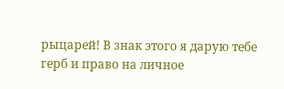рыцарей! В знак этого я дарую тебе герб и право на личное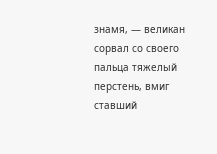знамя, — великан сорвал со своего пальца тяжелый перстень, вмиг ставший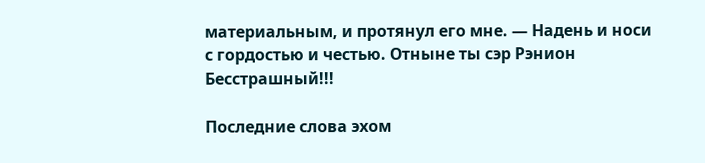материальным, и протянул его мне. — Надень и носи с гордостью и честью. Отныне ты сэр Рэнион Бесстрашный!!!

Последние слова эхом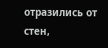отразились от стен,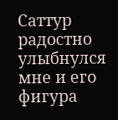Саттур радостно улыбнулся мне и его фигура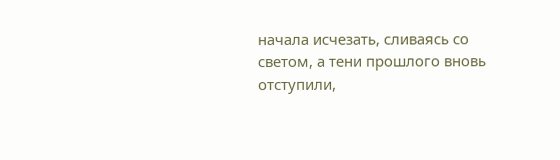начала исчезать, сливаясь со светом, а тени прошлого вновь отступили,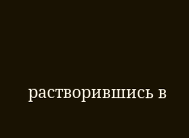растворившись в